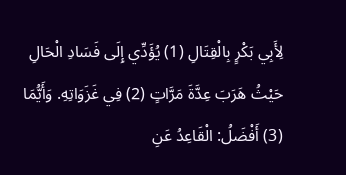لِأَبِي بَكْرٍ بِالْقِتَالِ (1) يُؤَدِّي إِلَى فَسَادِ الْحَالِ حَيْثُ هَرَبَ عِدَّةَ مَرَّاتٍ (2) فِي غَزَوَاتِهِ. وَأَيُّمَا (3) أَفْضَلُ: الْقَاعِدُ عَنِ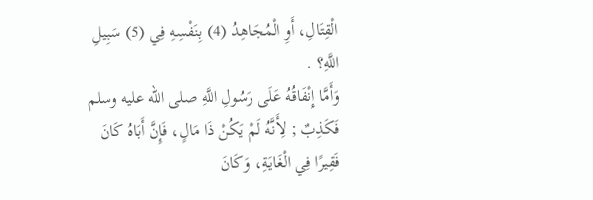الْقِتَالِ، أَوِ الْمُجَاهِدُ (4) بِنَفْسِهِ فِي (5) سَبِيلِ اللَّهِ؟ .
وَأَمَّا إِنْفَاقُهُ عَلَى رَسُولِ اللَّهِ صلى الله عليه وسلم فَكَذِبٌ ; لِأَنَّهُ لَمْ يَكُنْ ذَا مَالٍ، فَإِنَّ أَبَاهُ كَانَ فَقِيرًا فِي الْغَايَةِ، وَكَانَ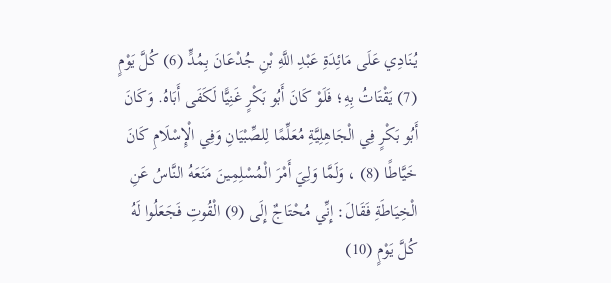يُنَادِي عَلَى مَائِدَةِ عَبْدِ اللَّهِ بْنِ جُدْعَانَ بِمُدٍّ (6) كُلَّ يَوْمٍ (7) يَقْتَاتُ بِهِ؛ فَلَوْ كَانَ أَبُو بَكْرٍ غَنِيًّا لَكَفَى أَبَاهُ. وَكَانَ أَبُو بَكْرٍ فِي الْجَاهِلِيَّةِ مُعَلِّمًا لِلصِّبْيَانِ وَفِي الْإِسْلَامِ كَانَ خَيَّاطًا (8) ، وَلَمَّا وَلِيَ أَمْرَ الْمُسْلِمِينَ مَنَعَهُ النَّاسُ عَنِ الْخِيَاطَةِ فَقَالَ: إِنِّي مُحْتَاجٌ إِلَى (9) الْقُوتِ فَجَعَلُوا لَهُ كُلَّ يَوْمٍ (10)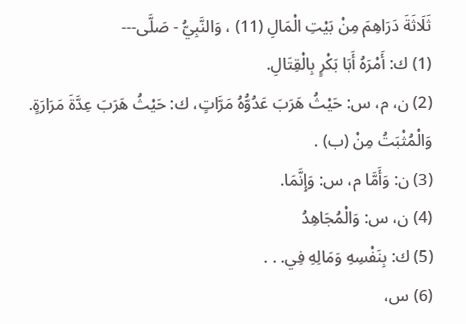ثَلَاثَةَ دَرَاهِمَ مِنْ بَيْتِ الْمَالِ (11) ، وَالنَّبِيُّ - صَلَّى---
(1) ك: أَمْرَهُ أَبَا بَكْرٍ بِالْقِتَالِ.
(2) ن، م، س: حَيْثُ هَرَبَ عَدُوُّهُ مَرَّاتٍ، ك: حَيْثُ هَرَبَ عِدَّةَ مَرَارَةٍ. وَالْمُثْبَتُ مِنْ (ب) .
(3) ن: وَأَمَّا م، س: وَإِنَّمَا.
(4) ن، س: وَالْمُجَاهِدُ
(5) ك: بِنَفْسِهِ وَمَالِهِ فِي. . .
(6) س،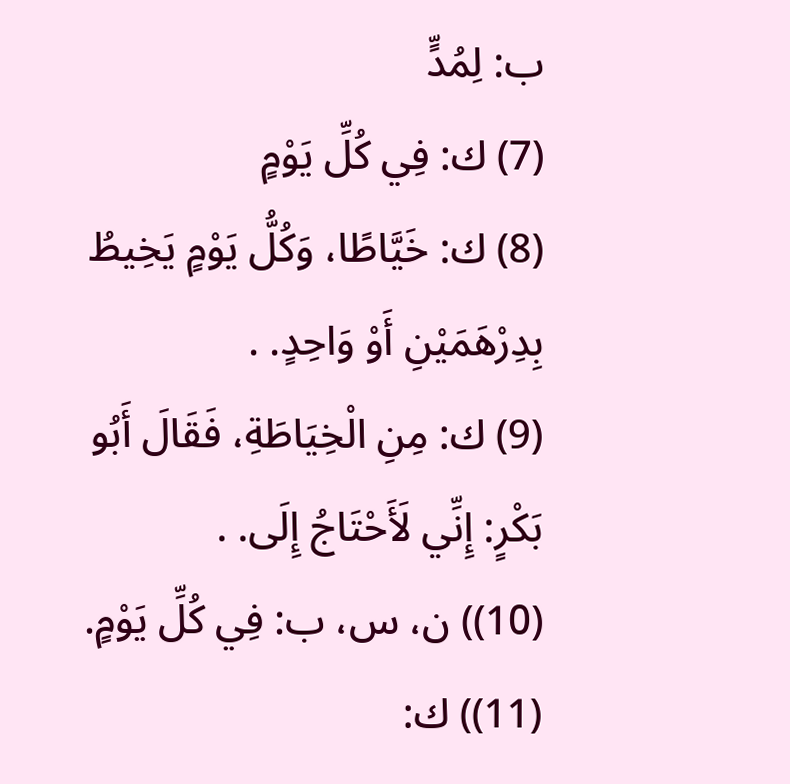ب: لِمُدٍّ
(7) ك: فِي كُلِّ يَوْمٍ
(8) ك: خَيَّاطًا، وَكُلُّ يَوْمٍ يَخِيطُ بِدِرْهَمَيْنِ أَوْ وَاحِدٍ. .
(9) ك: مِنِ الْخِيَاطَةِ، فَقَالَ أَبُو بَكْرٍ: إِنِّي لَأَحْتَاجُ إِلَى. .
(10)) ن، س، ب: فِي كُلِّ يَوْمٍ.
(11)) ك: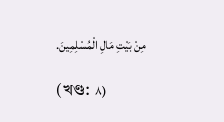مِنْ بَيْتِ مَالِ الْمُسْلِمِينَ.

(খণ্ড: ٨)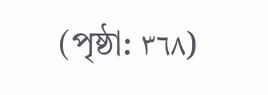(পৃষ্ঠা: ٣٦٨)